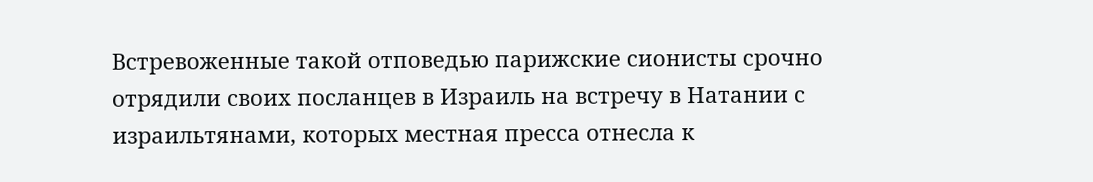Встревоженные такой отповедью парижские сионисты срочно отрядили своих посланцев в Израиль на встречу в Натании с израильтянами, которых местная пресса отнесла к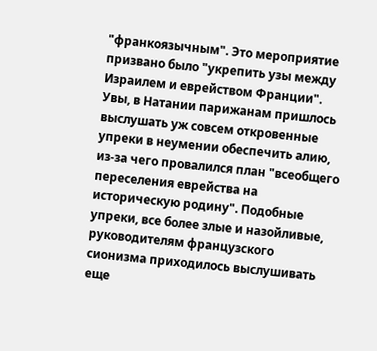"франкоязычным". Это мероприятие призвано было "укрепить узы между Израилем и еврейством Франции". Увы, в Натании парижанам пришлось выслушать уж совсем откровенные упреки в неумении обеспечить алию, из-за чего провалился план "всеобщего переселения еврейства на историческую родину". Подобные упреки, все более злые и назойливые, руководителям французского сионизма приходилось выслушивать еще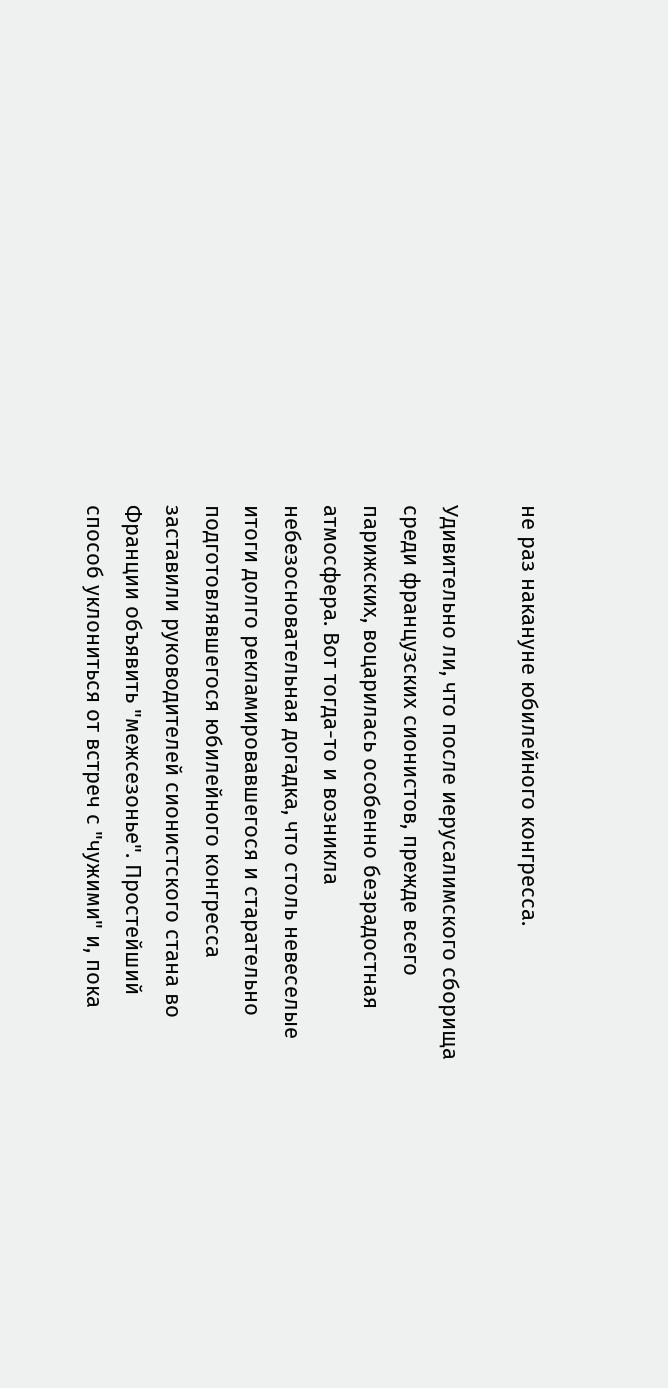не раз накануне юбилейного конгресса.

Удивительно ли, что после иерусалимского сборища среди французских сионистов, прежде всего парижских, воцарилась особенно безрадостная атмосфера. Вот тогда-то и возникла небезосновательная догадка, что столь невеселые итоги долго рекламировавшегося и старательно подготовлявшегося юбилейного конгресса заставили руководителей сионистского стана во Франции объявить "межсезонье". Простейший способ уклониться от встреч с "чужими" и, пока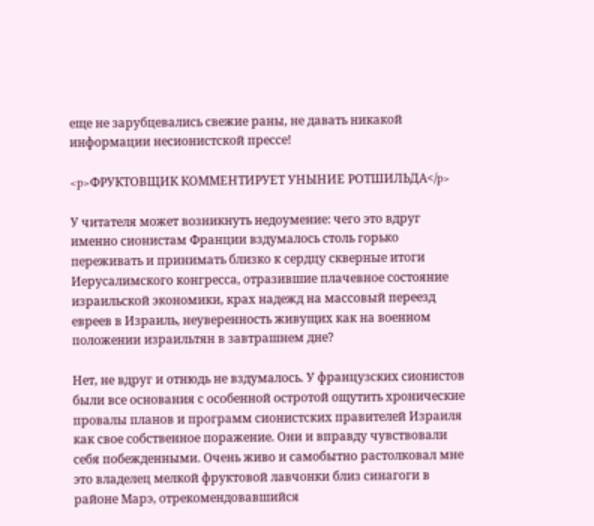еще не зарубцевались свежие раны, не давать никакой информации несионистской прессе!

<p>ФРУКТОВЩИК КОММЕНТИРУЕТ УНЫНИЕ РОТШИЛЬДА</p>

У читателя может возникнуть недоумение: чего это вдруг именно сионистам Франции вздумалось столь горько переживать и принимать близко к сердцу скверные итоги Иерусалимского конгресса, отразившие плачевное состояние израильской экономики, крах надежд на массовый переезд евреев в Израиль, неуверенность живущих как на военном положении израильтян в завтрашнем дне?

Нет, не вдруг и отнюдь не вздумалось. У французских сионистов были все основания с особенной остротой ощутить хронические провалы планов и программ сионистских правителей Израиля как свое собственное поражение. Они и вправду чувствовали себя побежденными. Очень живо и самобытно растолковал мне это владелец мелкой фруктовой лавчонки близ синагоги в районе Марэ, отрекомендовавшийся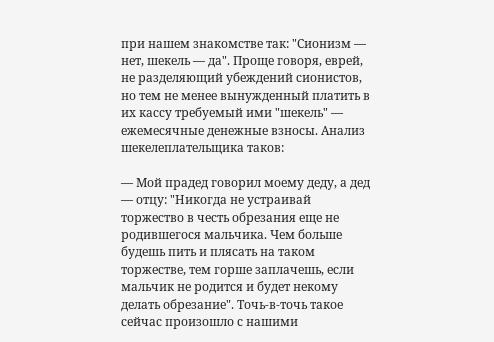при нашем знакомстве так: "Сионизм — нет, шекель — да". Проще говоря, еврей, не разделяющий убеждений сионистов, но тем не менее вынужденный платить в их кассу требуемый ими "шекель" — ежемесячные денежные взносы. Анализ шекелеплательщика таков:

— Мой прадед говорил моему деду, а дед — отцу: "Никогда не устраивай торжество в честь обрезания еще не родившегося мальчика. Чем больше будешь пить и плясать на таком торжестве, тем горше заплачешь, если мальчик не родится и будет некому делать обрезание". Точь-в-точь такое сейчас произошло с нашими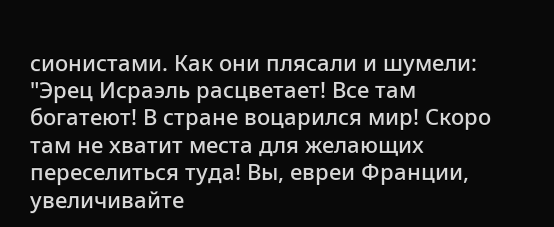сионистами. Как они плясали и шумели: "Эрец Исраэль расцветает! Все там богатеют! В стране воцарился мир! Скоро там не хватит места для желающих переселиться туда! Вы, евреи Франции, увеличивайте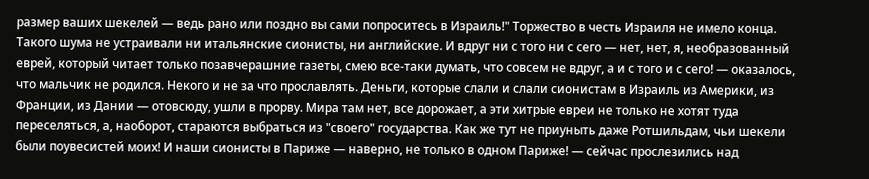размер ваших шекелей — ведь рано или поздно вы сами попроситесь в Израиль!" Торжество в честь Израиля не имело конца. Такого шума не устраивали ни итальянские сионисты, ни английские. И вдруг ни с того ни с сего — нет, нет, я, необразованный еврей, который читает только позавчерашние газеты, смею все-таки думать, что совсем не вдруг, а и с того и с сего! — оказалось, что мальчик не родился. Некого и не за что прославлять. Деньги, которые слали и слали сионистам в Израиль из Америки, из Франции, из Дании — отовсюду, ушли в прорву. Мира там нет, все дорожает, а эти хитрые евреи не только не хотят туда переселяться, а, наоборот, стараются выбраться из "своего" государства. Как же тут не приуныть даже Ротшильдам, чьи шекели были поувесистей моих! И наши сионисты в Париже — наверно, не только в одном Париже! — сейчас прослезились над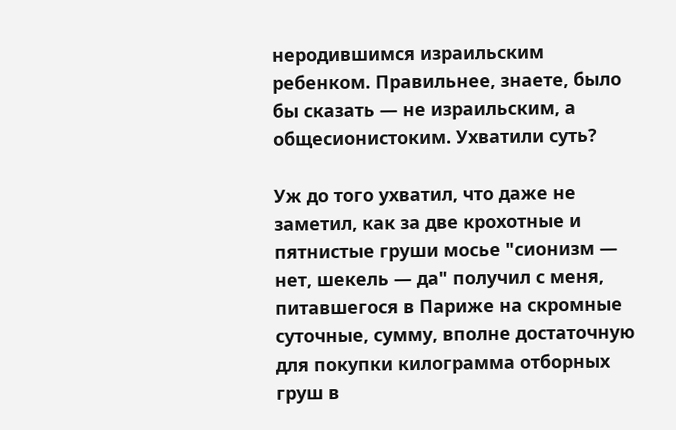неродившимся израильским ребенком. Правильнее, знаете, было бы сказать — не израильским, а общесионистоким. Ухватили суть?

Уж до того ухватил, что даже не заметил, как за две крохотные и пятнистые груши мосье "сионизм — нет, шекель — да" получил с меня, питавшегося в Париже на скромные суточные, сумму, вполне достаточную для покупки килограмма отборных груш в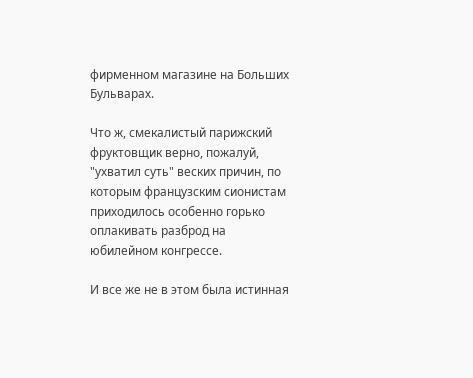фирменном магазине на Больших Бульварах.

Что ж, смекалистый парижский фруктовщик верно, пожалуй, "ухватил суть" веских причин, по которым французским сионистам приходилось особенно горько оплакивать разброд на юбилейном конгрессе.

И все же не в этом была истинная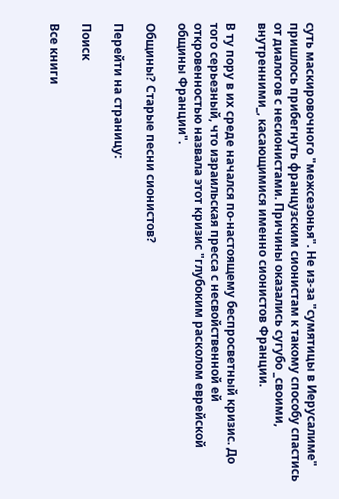суть маскировочного "межсезонья". Не из-за "сумятицы в Иерусалиме" пришлось прибегнуть французским сионистам к такому способу спастись от диалогов с несионистами. Причины оказались сугубо _своими, внутренними_, касающимися именно сионистов Франции.

В ту пору в их среде начался по-настоящему беспросветный кризис. До того серьезный, что израильская пресса с несвойственной ей откровенностью назвала этот кризис "глубоким расколом еврейской общины Франции".

Общины? Старые песни сионистов?

Перейти на страницу:

Поиск

Все книги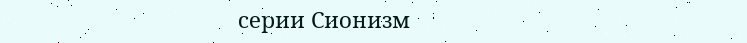серии Сионизм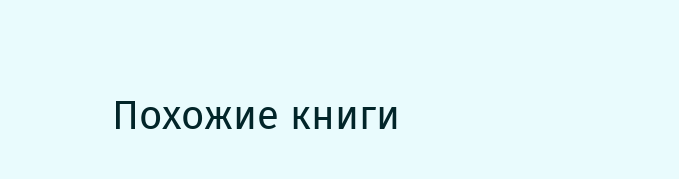Похожие книги